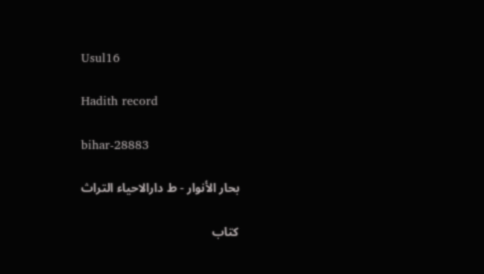Usul16

Hadith record

bihar-28883

بحار الأنوار - ط دارالاحياء التراث

كتاب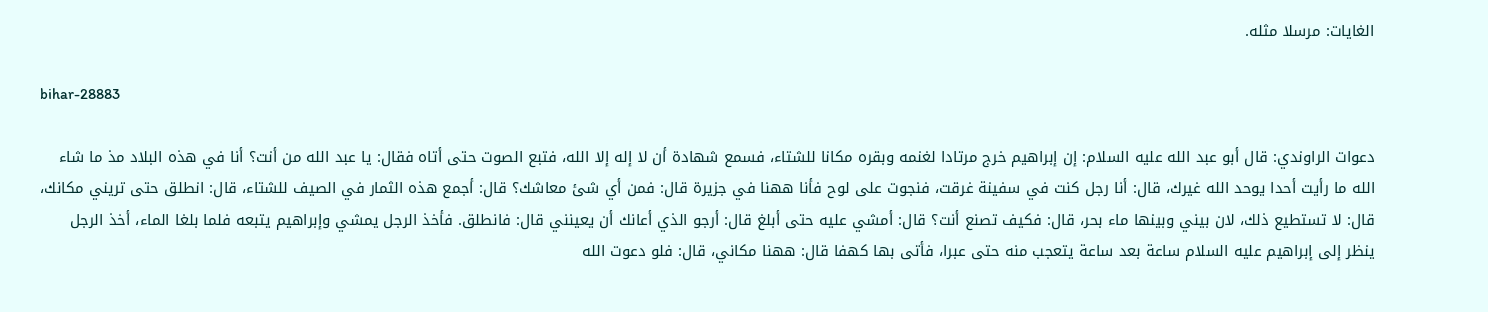الغايات: مرسلا مثله.

bihar-28883

دعوات الراوندي: قال أبو عبد الله عليه السلام: إن إبراهيم خرج مرتادا لغنمه وبقره مكانا للشتاء، فسمع شهادة أن لا إله إلا الله، فتبع الصوت حتى أتاه فقال: يا عبد الله من أنت؟ أنا في هذه البلاد مذ ما شاء الله ما رأيت أحدا يوحد الله غيرك، قال: أنا رجل كنت في سفينة غرقت، فنجوت على لوح فأنا ههنا في جزيرة قال: فمن أي شئ معاشك؟ قال: أجمع هذه الثمار في الصيف للشتاء، قال: انطلق حتى تريني مكانك، قال: لا تستطيع ذلك، لان بيني وبينها ماء بحر، قال: فكيف تصنع أنت؟ قال: أمشي عليه حتى أبلغ قال: أرجو الذي أعانك أن يعينني قال: فانطلق. فأخذ الرجل يمشي وإبراهيم يتبعه فلما بلغا الماء، أخذ الرجل ينظر إلى إبراهيم عليه السلام ساعة بعد ساعة يتعجب منه حتى عبرا، فأتى بها كهفا قال: ههنا مكاني، قال: فلو دعوت الله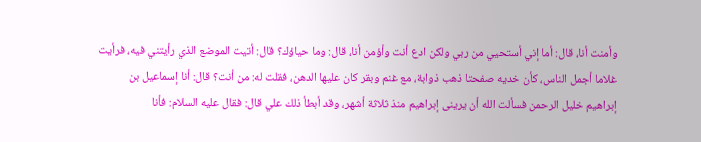وأمنت أنا، قال: أما إني أستحيي من ربي ولكن ادع أنت وأؤمن أنا، قال: وما حياؤك؟ قال: أتيت الموضع الذي رأيتني فيه، فرأيت غلاما أجمل الناس، كأن خديه صفحتا ذهب ذوابة، مع غنم وبقر كان عليها الدهن، فقلت له: من أنت؟ قال: أنا إسماعيل بن إبراهيم خليل الرحمن فسألت الله أن يرينى إبراهيم منذ ثلاثة أشهر، وقد أبطأ ذلك علي قال: فقال عليه السلام: فأنا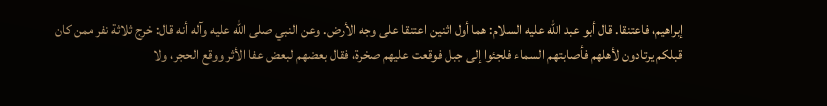إبراهيم، فاعتنقا. قال أبو عبد الله عليه السلام: هما أول اثنين اعتنقا على وجه الأرض. وعن النبي صلى الله عليه وآله أنه قال: خرج ثلاثة نفر ممن كان قبلكم يرتادون لأهلهم فأصابتهم السماء فلجئوا إلى جبل فوقعت عليهم صخرة، فقال بعضهم لبعض عفا الأثر ووقع الحجر، ولا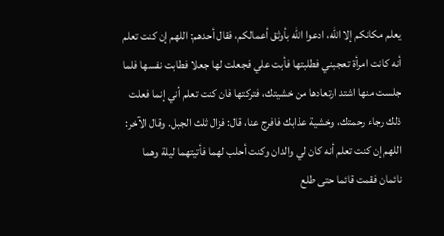يعلم مكانكم إلا الله، ادعوا الله بأوثق أعمالكم، فقال أحدهم: اللهم إن كنت تعلم أنه كانت امرأة تعجبني فطلبتها فأبت علي فجعلت لها جعلا فطابت نفسها فلما جلست منها اشتد ارتعادها من خشيتك، فتركتها فان كنت تعلم أني إنما فعلت ذلك رجاء رحمتك، وخشية عذابك فافرج عنا، قال: فزال ثلث الجبل. وقال الآخر: اللهم إن كنت تعلم أنه كان لي والدان وكنت أحلب لهما فأتيتهما ليلة وهما نائمان فقمت قائما حتى طلع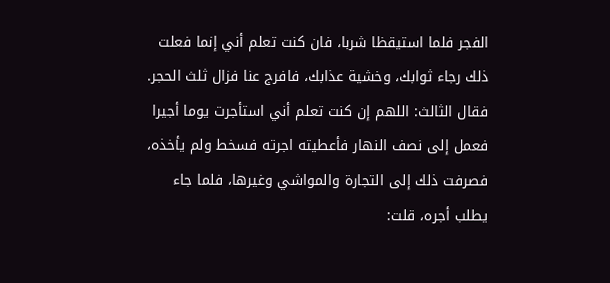الفجر فلما استيقظا شربا، فان كنت تعلم أني إنما فعلت ذلك رجاء ثوابك، وخشية عذابك، فافرج عنا فزال ثلث الحجر. فقال الثالث: اللهم إن كنت تعلم أني استأجرت يوما أجيرا فعمل إلى نصف النهار فأعطيته اجرته فسخط ولم يأخذه، فصرفت ذلك إلى التجارة والمواشي وغيرها، فلما جاء يطلب أجره، قلت: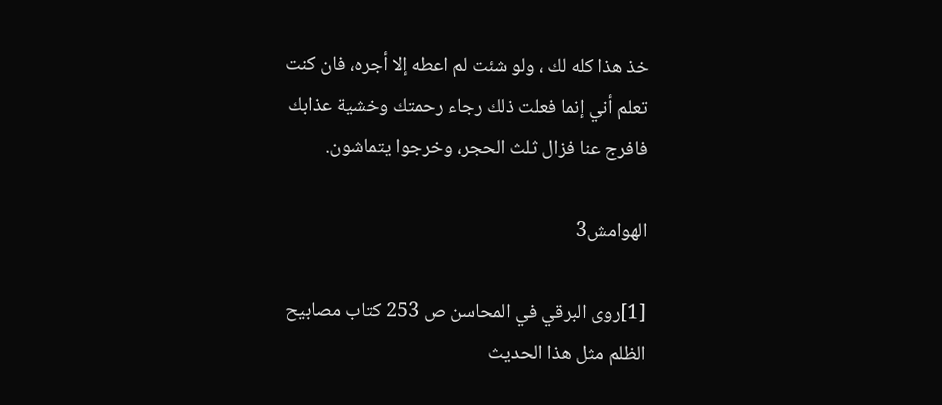خذ هذا كله لك ، ولو شئت لم اعطه إلا أجره، فان كنت تعلم أني إنما فعلت ذلك رجاء رحمتك وخشية عذابك فافرج عنا فزال ثلث الحجر، وخرجوا يتماشون.

الهوامش3

[1]روى البرقي في المحاسن ص 253 كتاب مصابيح الظلم مثل هذا الحديث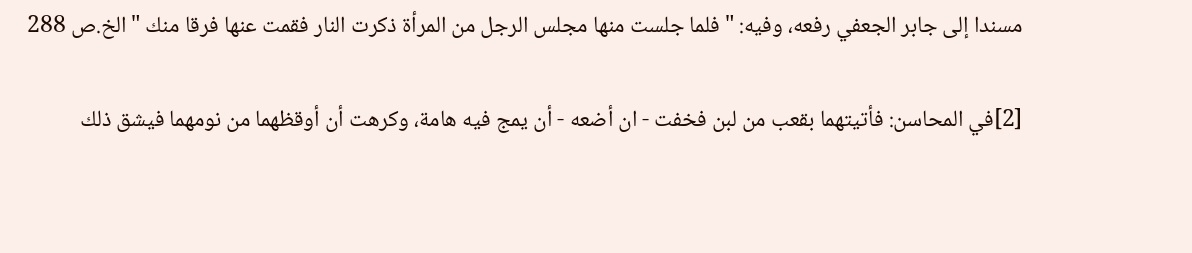مسندا إلى جابر الجعفي رفعه، وفيه: " فلما جلست منها مجلس الرجل من المرأة ذكرت النار فقمت عنها فرقا منك " الخ.ص 288

[2]في المحاسن: فأتيتهما بقعب من لبن فخفت - ان أضعه - أن يمج فيه هامة، وكرهت أن أوقظهما من نومهما فيشق ذلك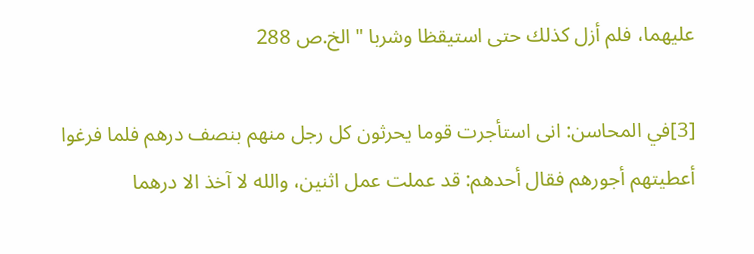عليهما، فلم أزل كذلك حتى استيقظا وشربا " الخ.ص 288

[3]في المحاسن: انى استأجرت قوما يحرثون كل رجل منهم بنصف درهم فلما فرغوا أعطيتهم أجورهم فقال أحدهم: قد عملت عمل اثنين، والله لا آخذ الا درهما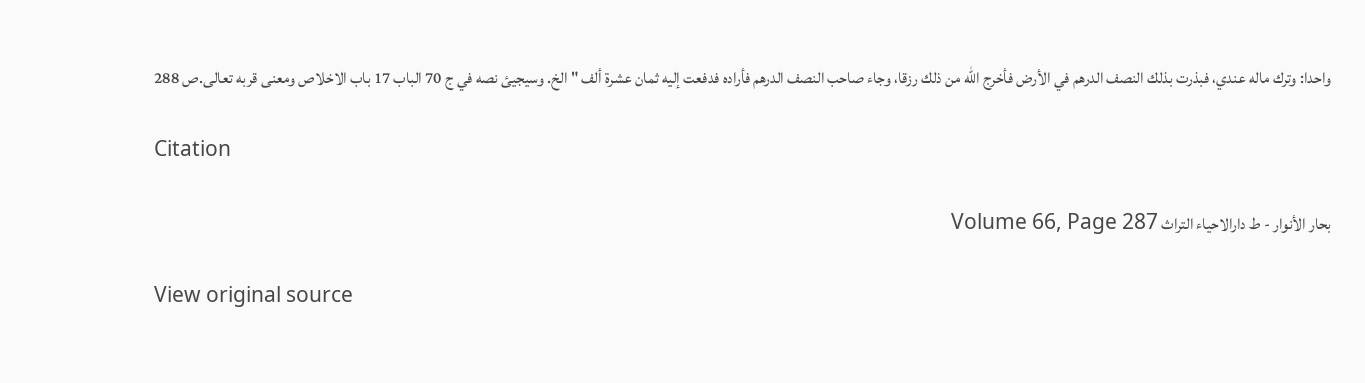واحدا: وترك ماله عندي، فبذرت بذلك النصف الدرهم في الأرض فأخرج الله من ذلك رزقا، وجاء صاحب النصف الدرهم فأراده فدفعت إليه ثمان عشرة ألف " الخ. وسيجيئ نصه في ج 70 الباب 17 باب الاخلاص ومعنى قربه تعالى.ص 288

Citation

بحار الأنوار - ط دارالاحياء التراث Volume 66, Page 287

View original source